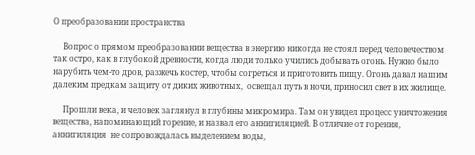О преобразовании пространства

     Вопрос о прямом преобразовании вещества в энергию никогда не стоял перед человечеством так остро, как в глубокой древности, когда люди только учились добывать огонь. Нужно было нарубить чем-то дров, разжечь костер, чтобы согреться и приготовить пищу. Огонь давал нашим далеким предкам защиту от диких животных,  освещал путь в ночи, приносил свет в их жилище.

     Прошли века, и человек заглянул в глубины микромира. Там он увидел процесс уничтожения вещества, напоминающий горение, и назвал его аннигиляцией. В отличие от горения,  аннигиляция  не сопровождалась выделением воды,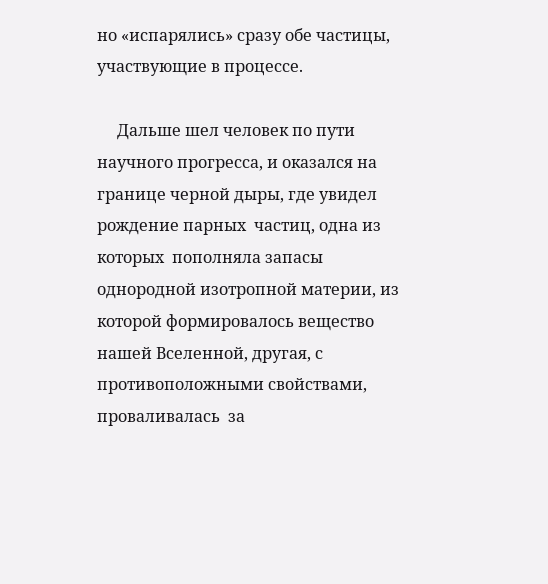но «испарялись» сразу обе частицы, участвующие в процессе.

     Дальше шел человек по пути научного прогресса, и оказался на границе черной дыры, где увидел  рождение парных  частиц, одна из которых  пополняла запасы однородной изотропной материи, из которой формировалось вещество нашей Вселенной, другая, с противоположными свойствами, проваливалась  за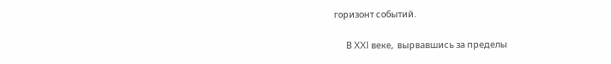горизонт событий.

      В XXI веке,  вырвавшись за пределы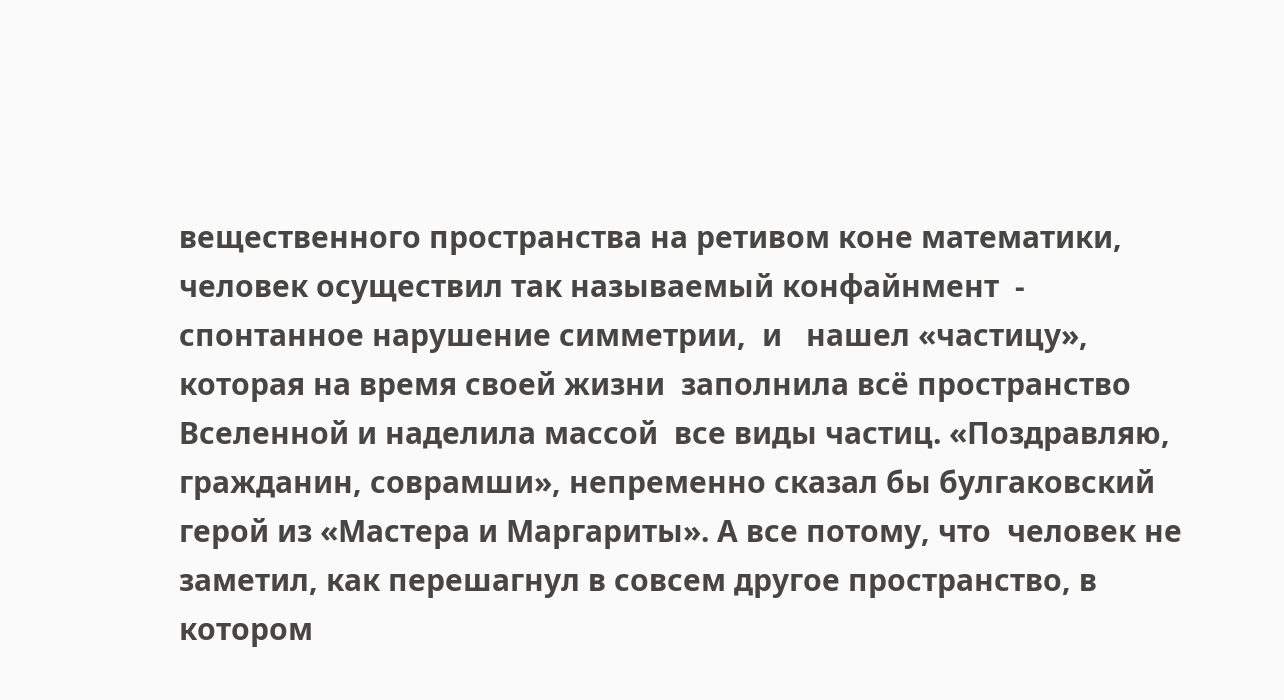вещественного пространства на ретивом коне математики, человек осуществил так называемый конфайнмент  - спонтанное нарушение симметрии,  и   нашел «частицу», которая на время своей жизни  заполнила всё пространство Вселенной и наделила массой  все виды частиц. «Поздравляю, гражданин, соврамши», непременно сказал бы булгаковский герой из «Мастера и Маргариты». А все потому, что  человек не заметил, как перешагнул в совсем другое пространство, в котором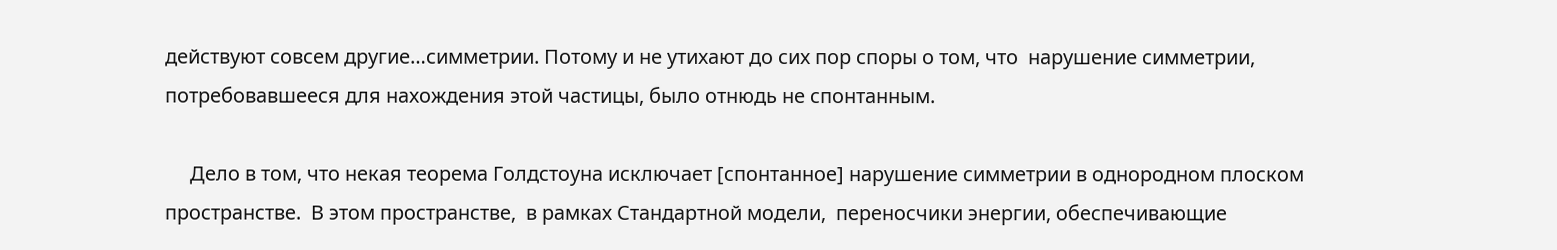действуют совсем другие…симметрии. Потому и не утихают до сих пор споры о том, что  нарушение симметрии, потребовавшееся для нахождения этой частицы, было отнюдь не спонтанным.

     Дело в том, что некая теорема Голдстоуна исключает [спонтанное] нарушение симметрии в однородном плоском пространстве.  В этом пространстве,  в рамках Стандартной модели,  переносчики энергии, обеспечивающие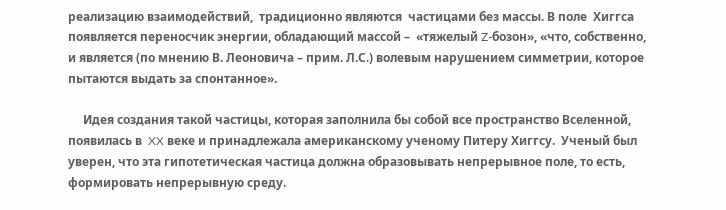реализацию взаимодействий,  традиционно являются  частицами без массы. В поле  Хиггса  появляется переносчик энергии, обладающий массой –  «тяжелый Z-бозон», «что, собственно, и является (по мнению В. Леоновича – прим. Л.С.) волевым нарушением симметрии, которое пытаются выдать за спонтанное».

     Идея создания такой частицы, которая заполнила бы собой все пространство Вселенной,  появилась в  XX веке и принадлежала американскому ученому Питеру Хиггсу.  Ученый был уверен, что эта гипотетическая частица должна образовывать непрерывное поле, то есть, формировать непрерывную среду.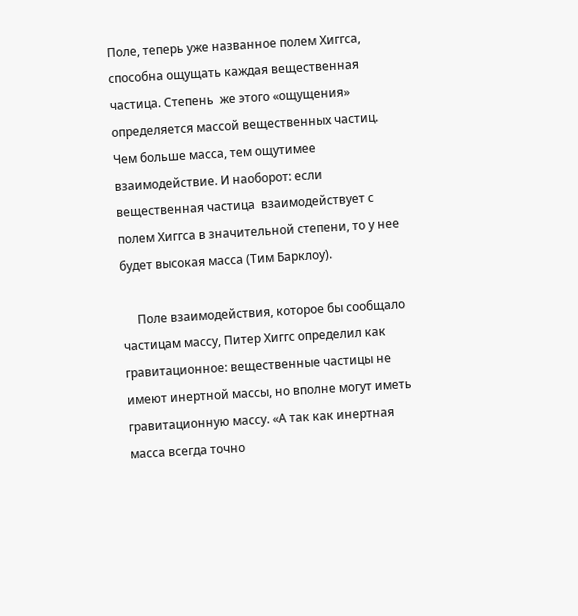Поле, теперь уже названное полем Хиггса,  способна ощущать каждая вещественная частица. Степень  же этого «ощущения» определяется массой вещественных частиц. Чем больше масса, тем ощутимее взаимодействие. И наоборот: если вещественная частица  взаимодействует с полем Хиггса в значительной степени, то у нее будет высокая масса (Тим Барклоу).

     Поле взаимодействия, которое бы сообщало частицам массу, Питер Хиггс определил как гравитационное: вещественные частицы не имеют инертной массы, но вполне могут иметь гравитационную массу. «А так как инертная масса всегда точно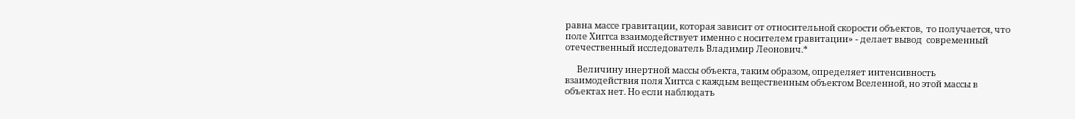равна массе гравитации, которая зависит от относительной скорости объектов,  то получается, что поле Хиггса взаимодействует именно с носителем гравитации» - делает вывод  современный отечественный исследователь Владимир Леонович.*

      Величину инертной массы объекта, таким образом, определяет интенсивность взаимодействия поля Хиггса с каждым вещественным объектом Вселенной, но этой массы в объектах нет. Но если наблюдать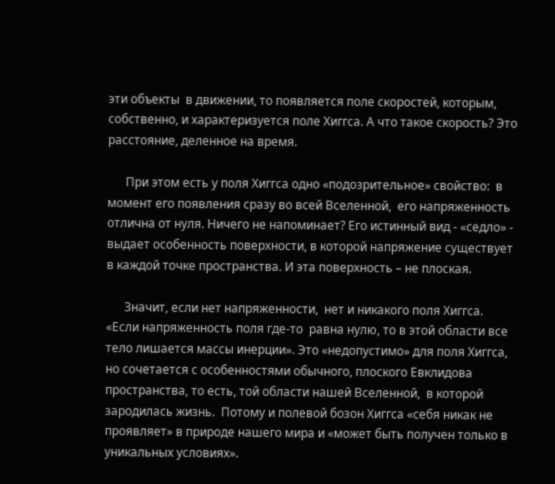эти объекты  в движении, то появляется поле скоростей, которым, собственно, и характеризуется поле Хиггса. А что такое скорость? Это расстояние, деленное на время.

      При этом есть у поля Хиггса одно «подозрительное» свойство:  в момент его появления сразу во всей Вселенной,  его напряженность  отлична от нуля. Ничего не напоминает? Его истинный вид - «седло» - выдает особенность поверхности, в которой напряжение существует в каждой точке пространства. И эта поверхность – не плоская.

      Значит, если нет напряженности,  нет и никакого поля Хиггса.  «Если напряженность поля где-то  равна нулю, то в этой области все тело лишается массы инерции». Это «недопустимо» для поля Хиггса, но сочетается с особенностями обычного, плоского Евклидова пространства, то есть, той области нашей Вселенной,  в которой зародилась жизнь.  Потому и полевой бозон Хиггса «себя никак не проявляет» в природе нашего мира и «может быть получен только в уникальных условиях».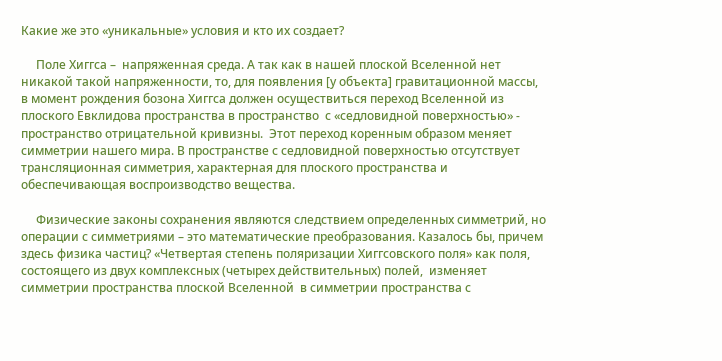Какие же это «уникальные» условия и кто их создает?

     Поле Хиггса –  напряженная среда. А так как в нашей плоской Вселенной нет никакой такой напряженности, то, для появления [у объекта] гравитационной массы,  в момент рождения бозона Хиггса должен осуществиться переход Вселенной из плоского Евклидова пространства в пространство  с «седловидной поверхностью» - пространство отрицательной кривизны.  Этот переход коренным образом меняет симметрии нашего мира. В пространстве с седловидной поверхностью отсутствует трансляционная симметрия, характерная для плоского пространства и обеспечивающая воспроизводство вещества.

     Физические законы сохранения являются следствием определенных симметрий, но операции с симметриями – это математические преобразования. Казалось бы, причем здесь физика частиц? «Четвертая степень поляризации Хиггсовского поля» как поля, состоящего из двух комплексных (четырех действительных) полей,  изменяет симметрии пространства плоской Вселенной  в симметрии пространства с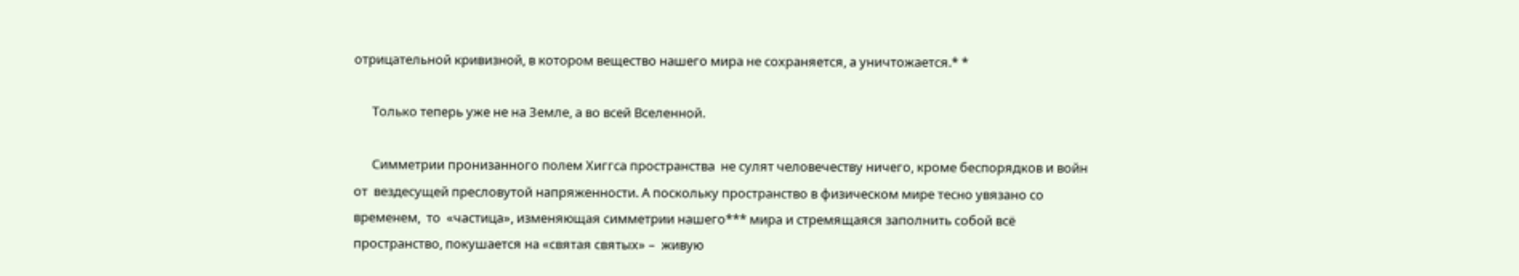отрицательной кривизной, в котором вещество нашего мира не сохраняется, а уничтожается.* *

      Только теперь уже не на Земле, а во всей Вселенной.

      Симметрии пронизанного полем Хиггса пространства  не сулят человечеству ничего, кроме беспорядков и войн от  вездесущей пресловутой напряженности. А поскольку пространство в физическом мире тесно увязано со временем,  то  «частица», изменяющая симметрии нашего*** мира и стремящаяся заполнить собой всё пространство, покушается на «святая святых» –  живую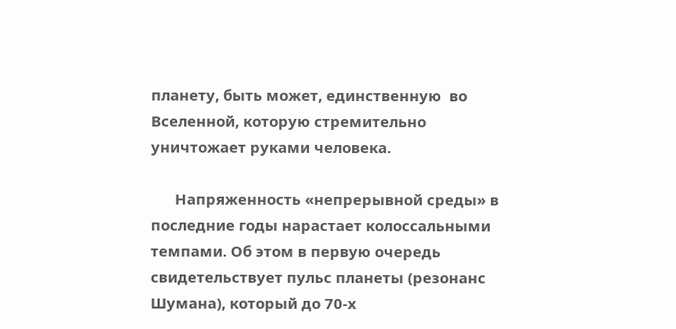планету, быть может, единственную  во Вселенной, которую стремительно уничтожает руками человека.

      Напряженность «непрерывной среды» в последние годы нарастает колоссальными темпами. Об этом в первую очередь свидетельствует пульс планеты (резонанс Шумана), который до 70-х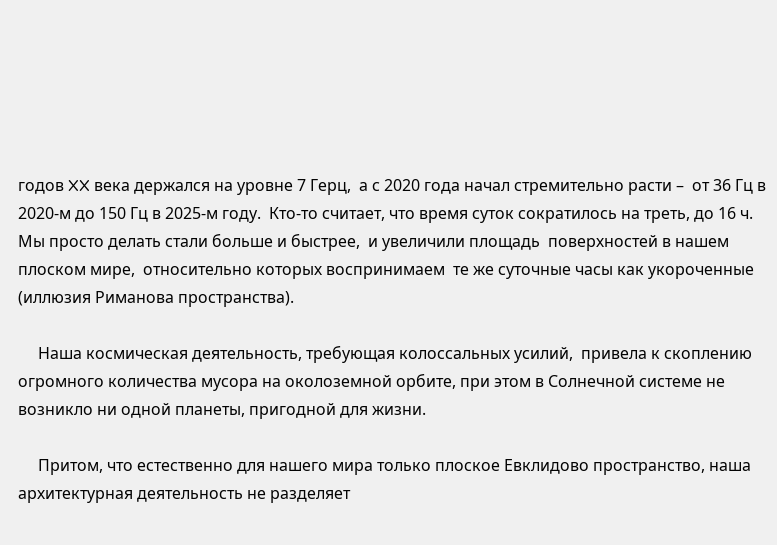годов XX века держался на уровне 7 Герц,  а с 2020 года начал стремительно расти –  от 36 Гц в 2020-м до 150 Гц в 2025-м году.  Кто-то считает, что время суток сократилось на треть, до 16 ч. Мы просто делать стали больше и быстрее,  и увеличили площадь  поверхностей в нашем плоском мире,  относительно которых воспринимаем  те же суточные часы как укороченные (иллюзия Риманова пространства).

     Наша космическая деятельность, требующая колоссальных усилий,  привела к скоплению огромного количества мусора на околоземной орбите, при этом в Солнечной системе не возникло ни одной планеты, пригодной для жизни.

     Притом, что естественно для нашего мира только плоское Евклидово пространство, наша архитектурная деятельность не разделяет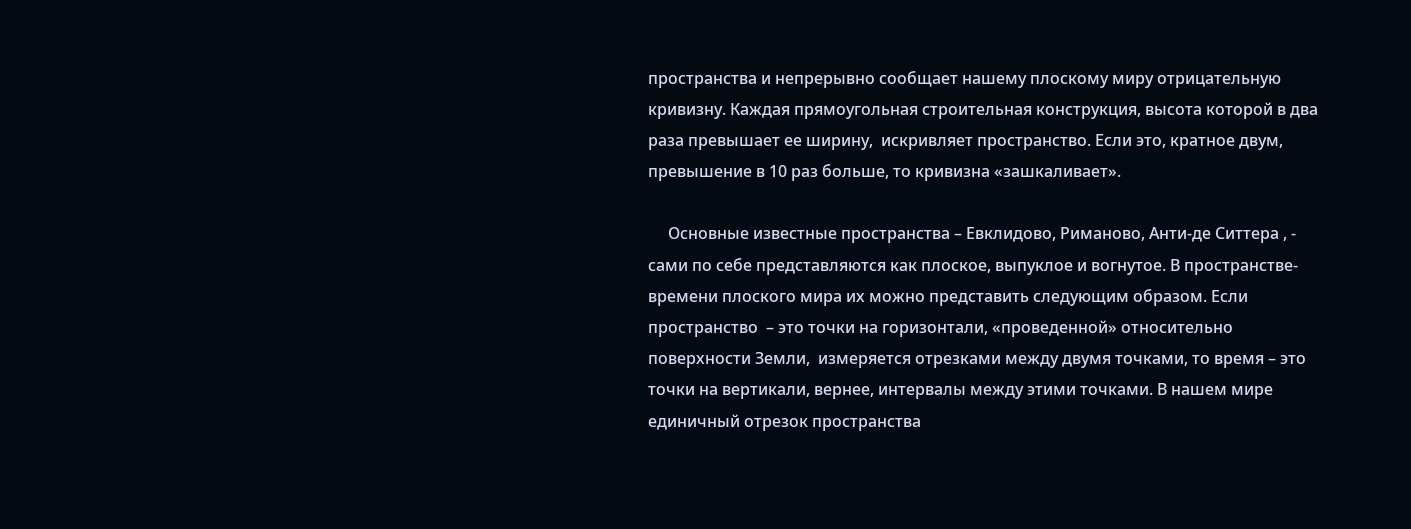пространства и непрерывно сообщает нашему плоскому миру отрицательную кривизну. Каждая прямоугольная строительная конструкция, высота которой в два раза превышает ее ширину,  искривляет пространство. Если это, кратное двум, превышение в 10 раз больше, то кривизна «зашкаливает».

     Основные известные пространства – Евклидово, Риманово, Анти-де Ситтера , -  сами по себе представляются как плоское, выпуклое и вогнутое. В пространстве-времени плоского мира их можно представить следующим образом. Если пространство  – это точки на горизонтали, «проведенной» относительно поверхности Земли,  измеряется отрезками между двумя точками, то время – это точки на вертикали, вернее, интервалы между этими точками. В нашем мире единичный отрезок пространства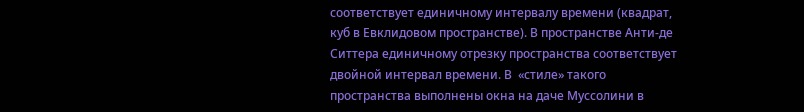соответствует единичному интервалу времени (квадрат, куб в Евклидовом пространстве). В пространстве Анти-де  Ситтера единичному отрезку пространства соответствует двойной интервал времени. В  «стиле» такого пространства выполнены окна на даче Муссолини в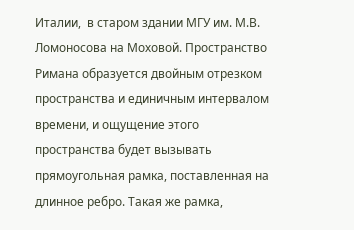Италии,  в старом здании МГУ им. М.В. Ломоносова на Моховой. Пространство Римана образуется двойным отрезком пространства и единичным интервалом времени, и ощущение этого пространства будет вызывать прямоугольная рамка, поставленная на длинное ребро. Такая же рамка,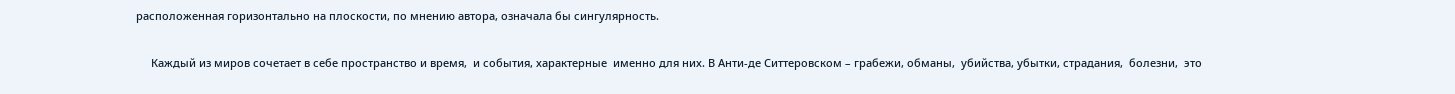расположенная горизонтально на плоскости, по мнению автора, означала бы сингулярность.

     Каждый из миров сочетает в себе пространство и время,  и события, характерные  именно для них. В Анти-де Ситтеровском – грабежи, обманы,  убийства, убытки, страдания,  болезни,  это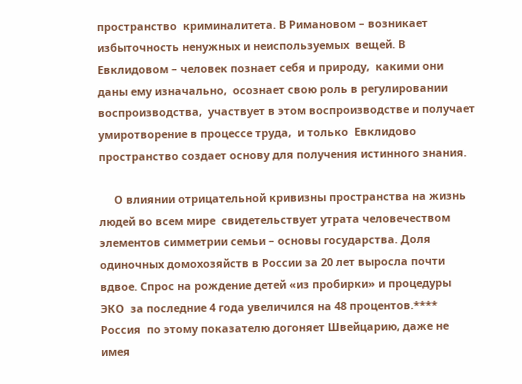пространство  криминалитета. В Римановом – возникает избыточность ненужных и неиспользуемых  вещей. В Евклидовом – человек познает себя и природу,  какими они даны ему изначально,  осознает свою роль в регулировании воспроизводства,  участвует в этом воспроизводстве и получает умиротворение в процессе труда,  и только  Евклидово пространство создает основу для получения истинного знания.

     О влиянии отрицательной кривизны пространства на жизнь людей во всем мире  свидетельствует утрата человечеством  элементов симметрии семьи – основы государства. Доля одиночных домохозяйств в России за 20 лет выросла почти вдвое. Спрос на рождение детей «из пробирки» и процедуры ЭКО  за последние 4 года увеличился на 48 процентов.****  Россия  по этому показателю догоняет Швейцарию, даже не имея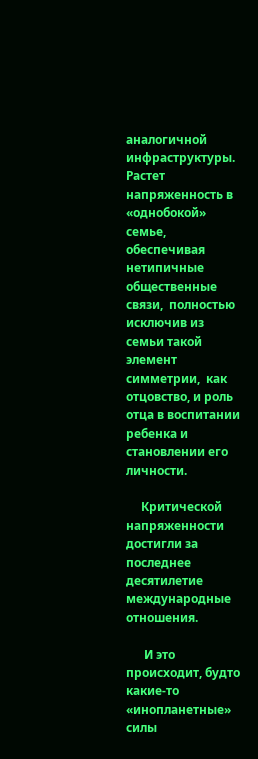аналогичной инфраструктуры. Растет напряженность в «однобокой» семье, обеспечивая  нетипичные общественные связи,  полностью исключив из семьи такой элемент симметрии,  как отцовство, и роль отца в воспитании ребенка и становлении его  личности.

     Критической напряженности достигли за последнее десятилетие международные отношения.

      И это происходит, будто  какие-то «инопланетные» силы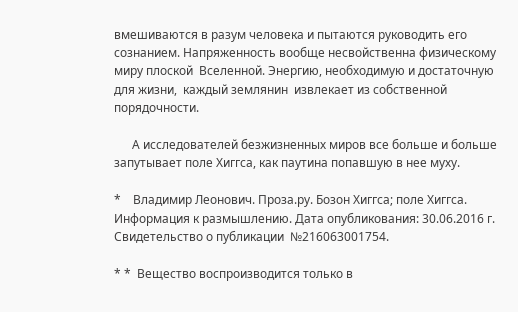вмешиваются в разум человека и пытаются руководить его сознанием. Напряженность вообще несвойственна физическому миру плоской  Вселенной. Энергию, необходимую и достаточную для жизни,  каждый землянин  извлекает из собственной порядочности.

      А исследователей безжизненных миров все больше и больше запутывает поле Хиггса, как паутина попавшую в нее муху.

*    Владимир Леонович. Проза.ру. Бозон Хиггса; поле Хиггса. Информация к размышлению. Дата опубликования: 30.06.2016 г. Свидетельство о публикации  №216063001754.

* *  Вещество воспроизводится только в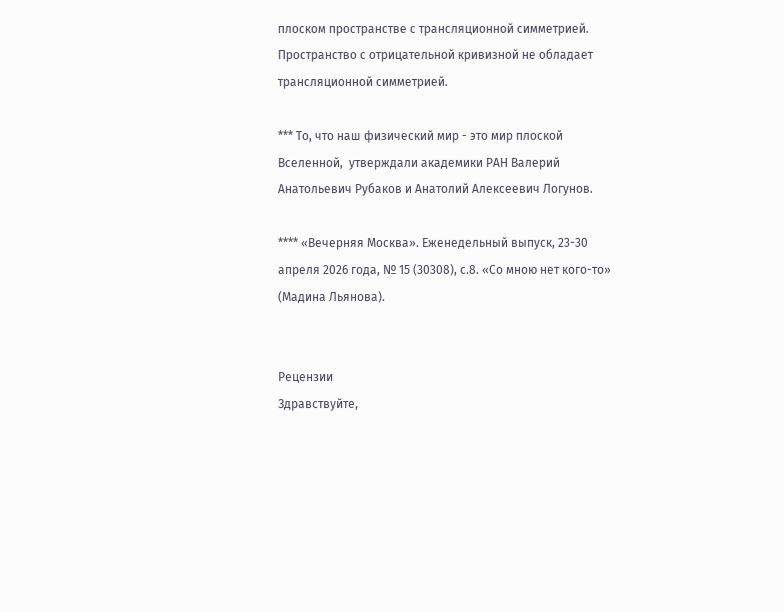плоском пространстве с трансляционной симметрией. Пространство с отрицательной кривизной не обладает трансляционной симметрией.

*** То, что наш физический мир - это мир плоской Вселенной,  утверждали академики РАН Валерий Анатольевич Рубаков и Анатолий Алексеевич Логунов.

**** «Вечерняя Москва». Еженедельный выпуск, 23-30 апреля 2026 года, № 15 (30308), с.8. «Со мною нет кого-то» (Мадина Льянова).


Рецензии
Здравствуйте,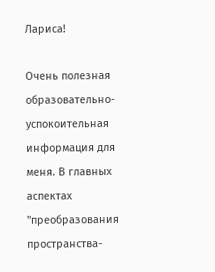Лариса!

Очень полезная образовательно-успокоительная информация для меня. В главных аспектах "преобразования пространства-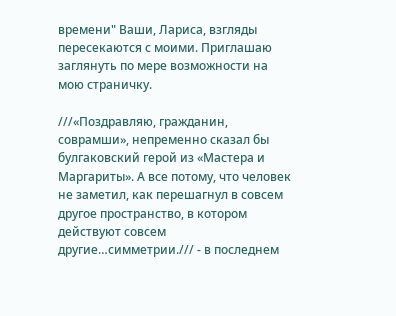времени" Ваши, Лариса, взгляды пересекаются с моими. Приглашаю заглянуть по мере возможности на мою страничку.

///«Поздравляю, гражданин, соврамши», непременно сказал бы булгаковский герой из «Мастера и Маргариты». А все потому, что человек не заметил, как перешагнул в совсем другое пространство, в котором действуют совсем другие…симметрии./// - в последнем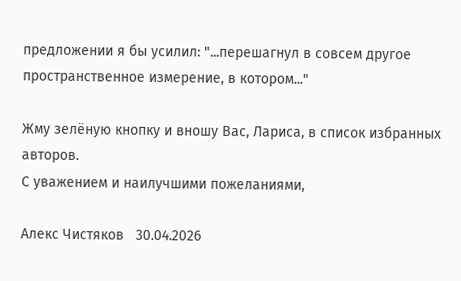предложении я бы усилил: "...перешагнул в совсем другое пространственное измерение, в котором..."

Жму зелёную кнопку и вношу Вас, Лариса, в список избранных авторов.
С уважением и наилучшими пожеланиями,

Алекс Чистяков   30.04.2026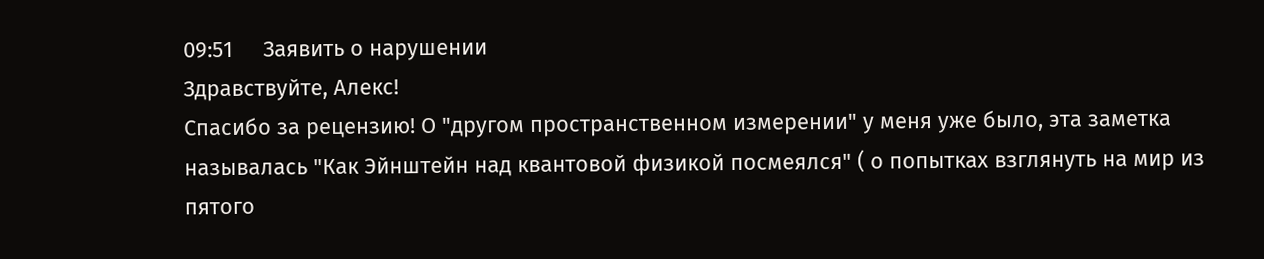09:51     Заявить о нарушении
Здравствуйте, Алекс!
Спасибо за рецензию! О "другом пространственном измерении" у меня уже было, эта заметка называлась "Как Эйнштейн над квантовой физикой посмеялся" ( о попытках взглянуть на мир из пятого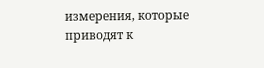измерения, которые приводят к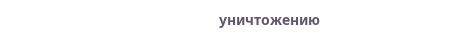уничтожению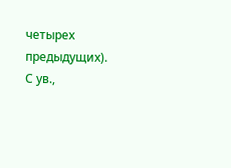четырех предыдущих).
С ув.,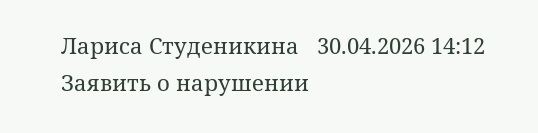Лариса Студеникина   30.04.2026 14:12   Заявить о нарушении